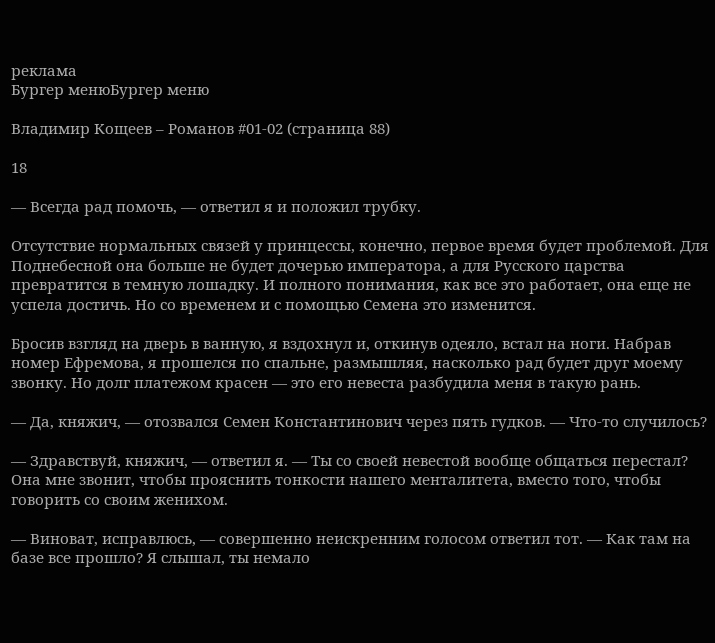реклама
Бургер менюБургер меню

Владимир Кощеев – Романов #01-02 (страница 88)

18

— Всегда рад помочь, — ответил я и положил трубку.

Отсутствие нормальных связей у принцессы, конечно, первое время будет проблемой. Для Поднебесной она больше не будет дочерью императора, а для Русского царства превратится в темную лошадку. И полного понимания, как все это работает, она еще не успела достичь. Но со временем и с помощью Семена это изменится.

Бросив взгляд на дверь в ванную, я вздохнул и, откинув одеяло, встал на ноги. Набрав номер Ефремова, я прошелся по спальне, размышляя, насколько рад будет друг моему звонку. Но долг платежом красен — это его невеста разбудила меня в такую рань.

— Да, княжич, — отозвался Семен Константинович через пять гудков. — Что-то случилось?

— Здравствуй, княжич, — ответил я. — Ты со своей невестой вообще общаться перестал? Она мне звонит, чтобы прояснить тонкости нашего менталитета, вместо того, чтобы говорить со своим женихом.

— Виноват, исправлюсь, — совершенно неискренним голосом ответил тот. — Как там на базе все прошло? Я слышал, ты немало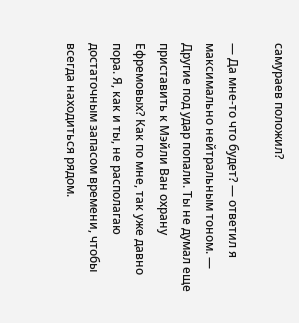самураев положил?

— Да мне-то что будет? — ответил я максимально нейтральным тоном. — Другие под удар попали. Ты не думал еще приставить к Мэйли Ван охрану Ефремовых? Как по мне, так уже давно пора. Я, как и ты, не располагаю достаточным запасом времени, чтобы всегда находиться рядом.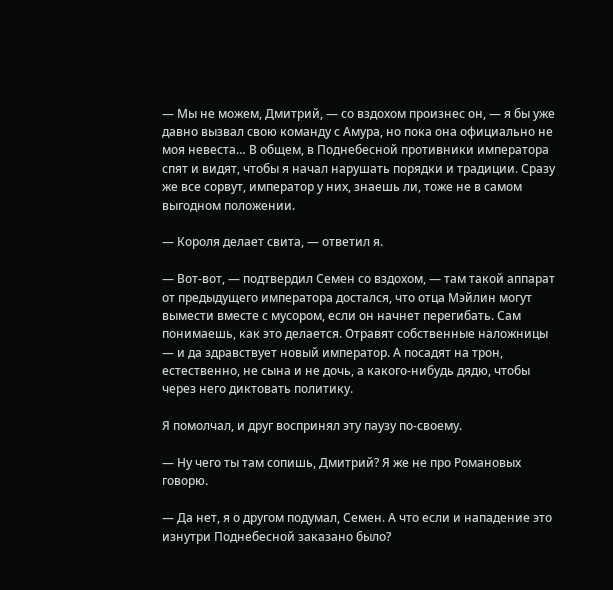— Мы не можем, Дмитрий, — со вздохом произнес он, — я бы уже давно вызвал свою команду с Амура, но пока она официально не моя невеста… В общем, в Поднебесной противники императора спят и видят, чтобы я начал нарушать порядки и традиции. Сразу же все сорвут, император у них, знаешь ли, тоже не в самом выгодном положении.

— Короля делает свита, — ответил я.

— Вот-вот, — подтвердил Семен со вздохом, — там такой аппарат от предыдущего императора достался, что отца Мэйлин могут вымести вместе с мусором, если он начнет перегибать. Сам понимаешь, как это делается. Отравят собственные наложницы — и да здравствует новый император. А посадят на трон, естественно, не сына и не дочь, а какого-нибудь дядю, чтобы через него диктовать политику.

Я помолчал, и друг воспринял эту паузу по-своему.

— Ну чего ты там сопишь, Дмитрий? Я же не про Романовых говорю.

— Да нет, я о другом подумал, Семен. А что если и нападение это изнутри Поднебесной заказано было?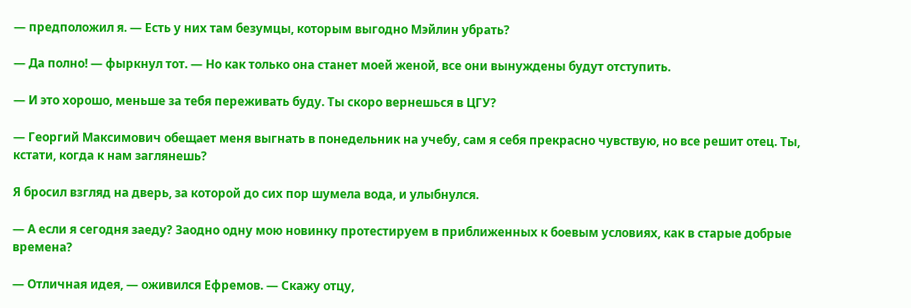— предположил я. — Есть у них там безумцы, которым выгодно Мэйлин убрать?

— Да полно! — фыркнул тот. — Но как только она станет моей женой, все они вынуждены будут отступить.

— И это хорошо, меньше за тебя переживать буду. Ты скоро вернешься в ЦГУ?

— Георгий Максимович обещает меня выгнать в понедельник на учебу, сам я себя прекрасно чувствую, но все решит отец. Ты, кстати, когда к нам заглянешь?

Я бросил взгляд на дверь, за которой до сих пор шумела вода, и улыбнулся.

— А если я сегодня заеду? Заодно одну мою новинку протестируем в приближенных к боевым условиях, как в старые добрые времена?

— Отличная идея, — оживился Ефремов. — Скажу отцу,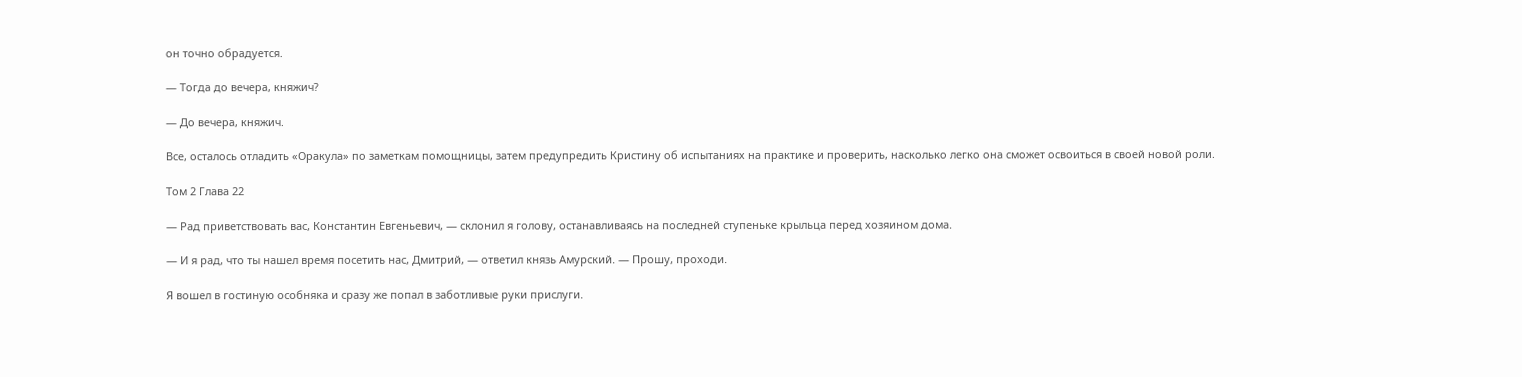он точно обрадуется.

— Тогда до вечера, княжич?

— До вечера, княжич.

Все, осталось отладить «Оракула» по заметкам помощницы, затем предупредить Кристину об испытаниях на практике и проверить, насколько легко она сможет освоиться в своей новой роли.

Том 2 Глава 22

— Рад приветствовать вас, Константин Евгеньевич, — склонил я голову, останавливаясь на последней ступеньке крыльца перед хозяином дома.

— И я рад, что ты нашел время посетить нас, Дмитрий, — ответил князь Амурский. — Прошу, проходи.

Я вошел в гостиную особняка и сразу же попал в заботливые руки прислуги.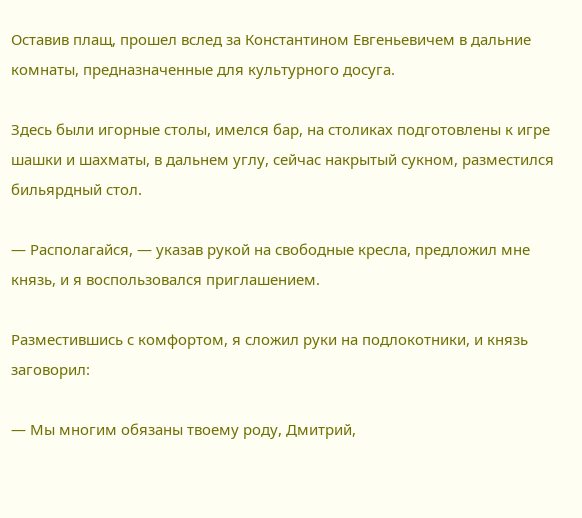Оставив плащ, прошел вслед за Константином Евгеньевичем в дальние комнаты, предназначенные для культурного досуга.

Здесь были игорные столы, имелся бар, на столиках подготовлены к игре шашки и шахматы, в дальнем углу, сейчас накрытый сукном, разместился бильярдный стол.

— Располагайся, — указав рукой на свободные кресла, предложил мне князь, и я воспользовался приглашением.

Разместившись с комфортом, я сложил руки на подлокотники, и князь заговорил:

— Мы многим обязаны твоему роду, Дмитрий,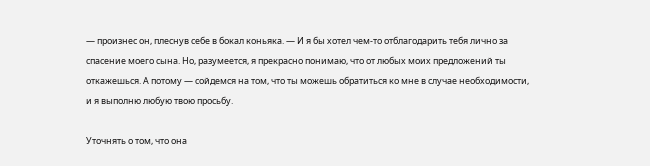— произнес он, плеснув себе в бокал коньяка. — И я бы хотел чем-то отблагодарить тебя лично за спасение моего сына. Но, разумеется, я прекрасно понимаю, что от любых моих предложений ты откажешься. А потому — сойдемся на том, что ты можешь обратиться ко мне в случае необходимости, и я выполню любую твою просьбу.

Уточнять о том, что она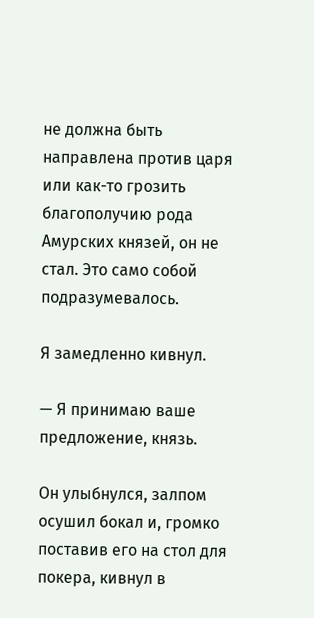не должна быть направлена против царя или как-то грозить благополучию рода Амурских князей, он не стал. Это само собой подразумевалось.

Я замедленно кивнул.

— Я принимаю ваше предложение, князь.

Он улыбнулся, залпом осушил бокал и, громко поставив его на стол для покера, кивнул в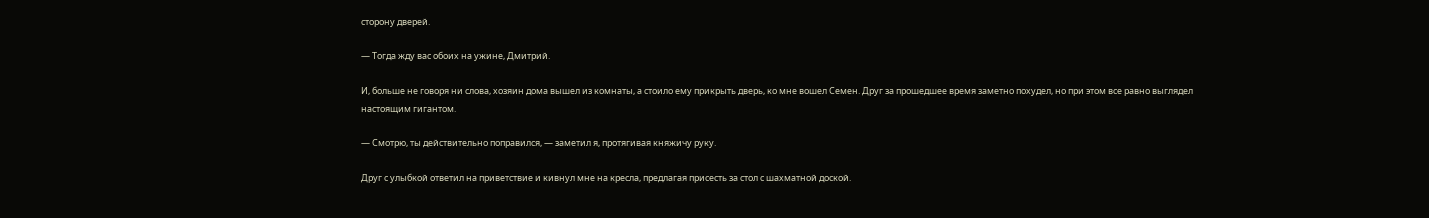сторону дверей.

— Тогда жду вас обоих на ужине, Дмитрий.

И, больше не говоря ни слова, хозяин дома вышел из комнаты, а стоило ему прикрыть дверь, ко мне вошел Семен. Друг за прошедшее время заметно похудел, но при этом все равно выглядел настоящим гигантом.

— Смотрю, ты действительно поправился, — заметил я, протягивая княжичу руку.

Друг с улыбкой ответил на приветствие и кивнул мне на кресла, предлагая присесть за стол с шахматной доской.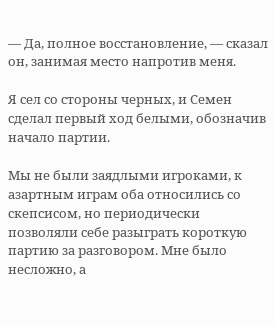— Да, полное восстановление, — сказал он, занимая место напротив меня.

Я сел со стороны черных, и Семен сделал первый ход белыми, обозначив начало партии.

Мы не были заядлыми игроками, к азартным играм оба относились со скепсисом, но периодически позволяли себе разыграть короткую партию за разговором. Мне было несложно, а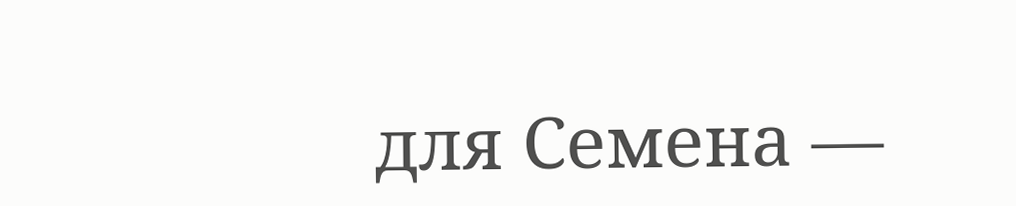для Семена —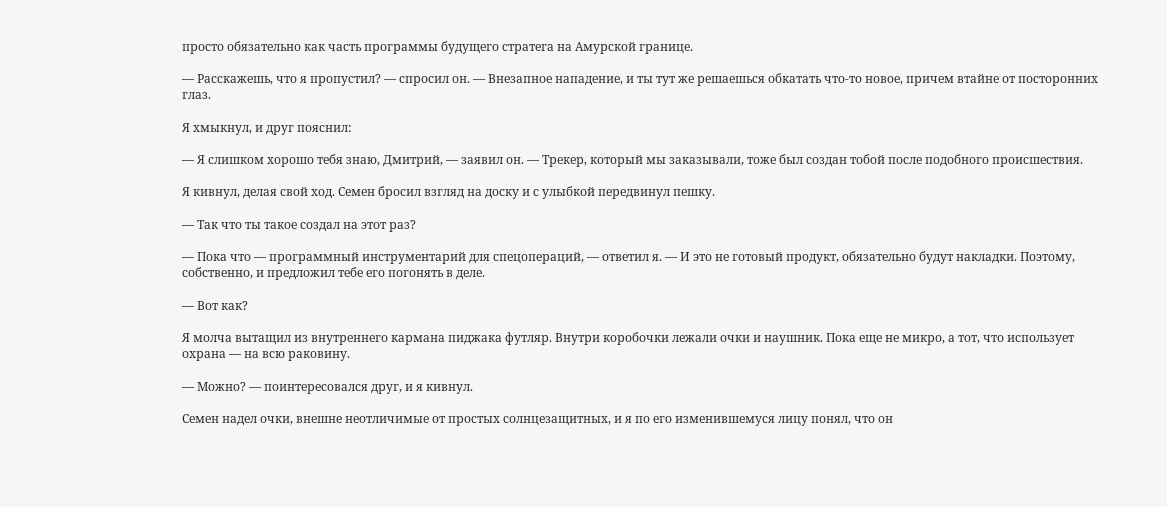просто обязательно как часть программы будущего стратега на Амурской границе.

— Расскажешь, что я пропустил? — спросил он. — Внезапное нападение, и ты тут же решаешься обкатать что-то новое, причем втайне от посторонних глаз.

Я хмыкнул, и друг пояснил:

— Я слишком хорошо тебя знаю, Дмитрий, — заявил он. — Трекер, который мы заказывали, тоже был создан тобой после подобного происшествия.

Я кивнул, делая свой ход. Семен бросил взгляд на доску и с улыбкой передвинул пешку.

— Так что ты такое создал на этот раз?

— Пока что — программный инструментарий для спецопераций, — ответил я. — И это не готовый продукт, обязательно будут накладки. Поэтому, собственно, и предложил тебе его погонять в деле.

— Вот как?

Я молча вытащил из внутреннего кармана пиджака футляр. Внутри коробочки лежали очки и наушник. Пока еще не микро, а тот, что использует охрана — на всю раковину.

— Можно? — поинтересовался друг, и я кивнул.

Семен надел очки, внешне неотличимые от простых солнцезащитных, и я по его изменившемуся лицу понял, что он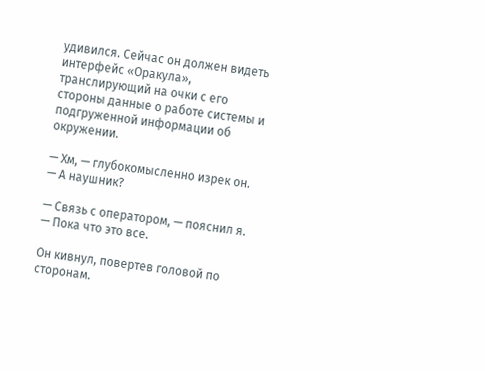удивился. Сейчас он должен видеть интерфейс «Оракула», транслирующий на очки с его стороны данные о работе системы и подгруженной информации об окружении.

— Хм, — глубокомысленно изрек он. — А наушник?

— Связь с оператором, — пояснил я. — Пока что это все.

Он кивнул, повертев головой по сторонам.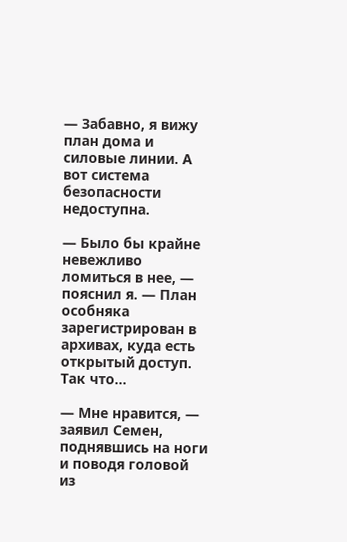— Забавно, я вижу план дома и силовые линии. А вот система безопасности недоступна.

— Было бы крайне невежливо ломиться в нее, — пояснил я. — План особняка зарегистрирован в архивах, куда есть открытый доступ. Так что…

— Мне нравится, — заявил Семен, поднявшись на ноги и поводя головой из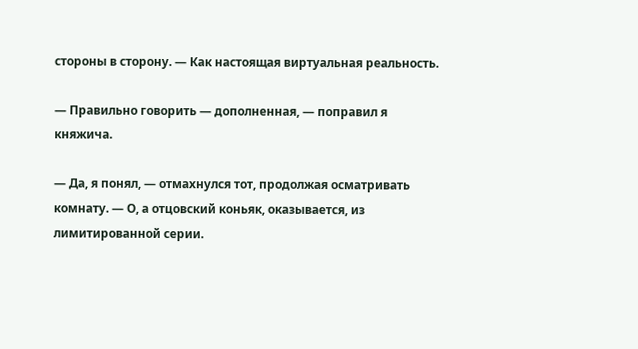стороны в сторону. — Как настоящая виртуальная реальность.

— Правильно говорить — дополненная, — поправил я княжича.

— Да, я понял, — отмахнулся тот, продолжая осматривать комнату. — О, а отцовский коньяк, оказывается, из лимитированной серии.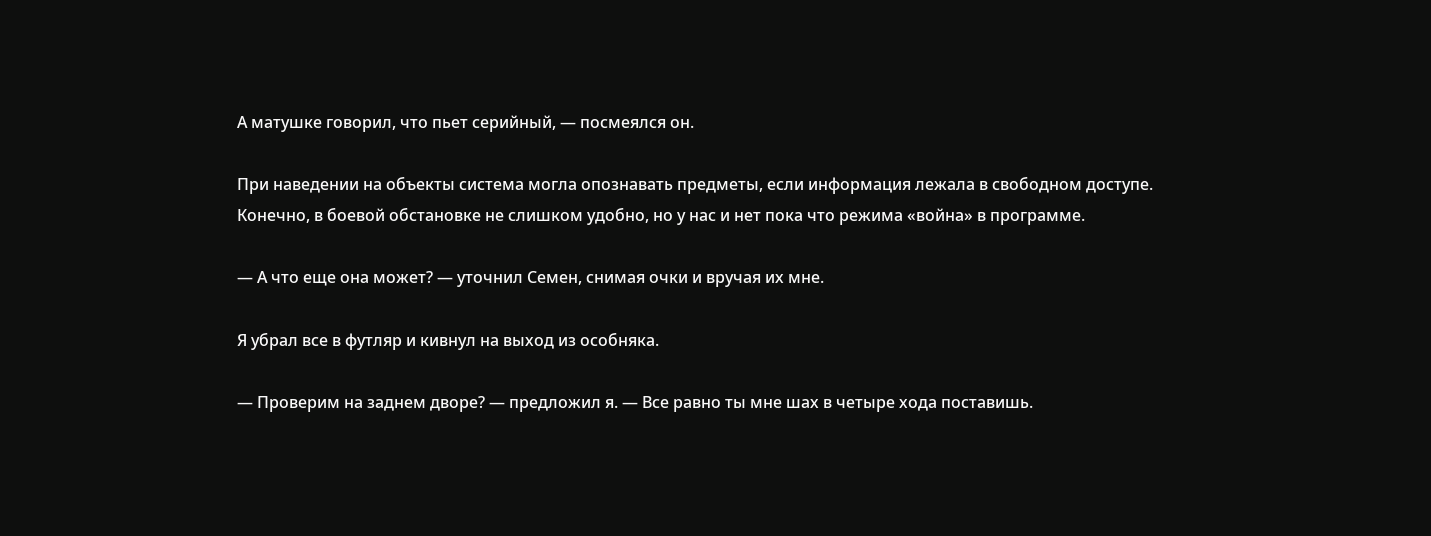А матушке говорил, что пьет серийный, — посмеялся он.

При наведении на объекты система могла опознавать предметы, если информация лежала в свободном доступе. Конечно, в боевой обстановке не слишком удобно, но у нас и нет пока что режима «война» в программе.

— А что еще она может? — уточнил Семен, снимая очки и вручая их мне.

Я убрал все в футляр и кивнул на выход из особняка.

— Проверим на заднем дворе? — предложил я. — Все равно ты мне шах в четыре хода поставишь.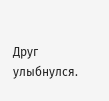Друг улыбнулся.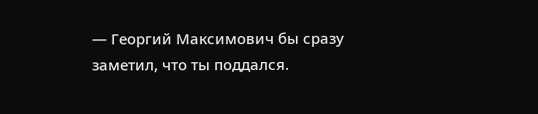— Георгий Максимович бы сразу заметил, что ты поддался.